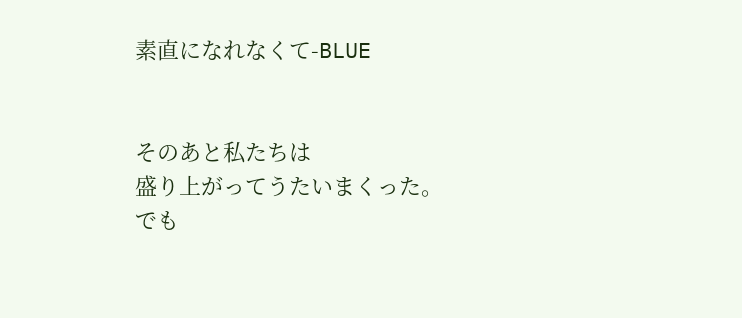素直になれなくて-BLUE


そのあと私たちは
盛り上がってうたいまくった。
でも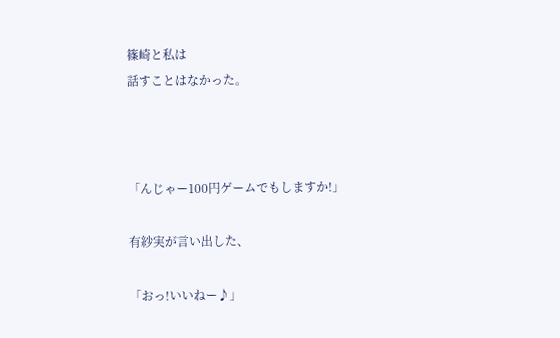篠崎と私は
話すことはなかった。



「んじゃー100円ゲームでもしますか!」

有紗実が言い出した、

「おっ!いいねー♪」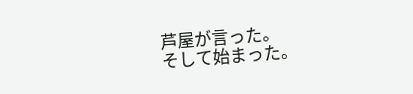芦屋が言った。
そして始まった。